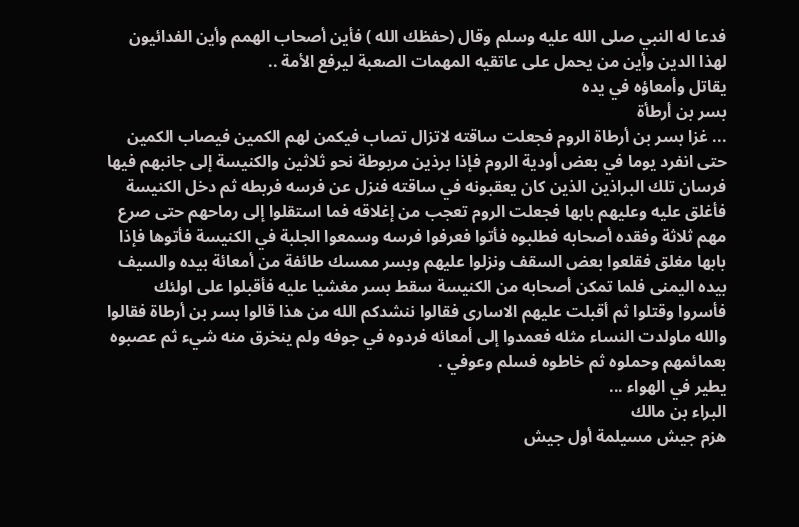فدعا له النبي صلى الله عليه وسلم وقال (حفظك الله ) فأين أصحاب الهمم وأين الفدائيون لهذا الدين وأين من يحمل على عاتقيه المهمات الصعبة ليرفع الأمة ..
يقاتل وأمعاؤه في يده
بسر بن أرطأة
... غزا بسر بن أرطاة الروم فجعلت ساقته لاتزال تصاب فيكمن لهم الكمين فيصاب الكمين حتى انفرد يوما في بعض أودية الروم فإذا برذين مربوطة نحو ثلاثين والكنيسة إلى جانبهم فيها فرسان تلك البراذين الذين كان يعقبونه في ساقته فنزل عن فرسه فربطه ثم دخل الكنيسة فأغلق عليه وعليهم بابها فجعلت الروم تعجب من إغلاقه فما استقلوا إلى رماحهم حتى صرع مهم ثلاثة وفقده أصحابه فطلبوه فأتوا فعرفوا فرسه وسمعوا الجلبة في الكنيسة فأتوها فإذا بابها مغلق فقلعوا بعض السقف ونزلوا عليهم وبسر ممسك طائفة من أمعائة بيده والسيف بيده اليمنى فلما تمكن أصحابه من الكنيسة سقط بسر مغشيا عليه فأقبلوا على اولئك فأسروا وقتلوا ثم أقبلت عليهم الاسارى فقالوا ننشدكم الله من هذا قالوا بسر بن أرطاة فقالوا والله ماولدت النساء مثله فعمدوا إلى أمعائه فردوه في جوفه ولم ينخرق منه شيء ثم عصبوه بعمائمهم وحملوه ثم خاطوه فسلم وعوفي .
يطير في الهواء ...
البراء بن مالك
هزم جيش مسيلمة أول جيش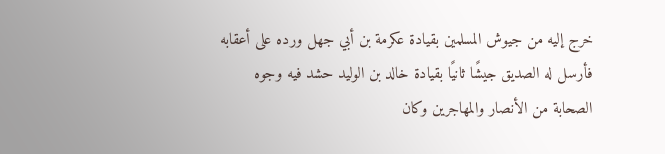خرج إليه من جيوش المسلمين بقيادة عكرمة بن أبي جهل ورده على أعقابه فأرسل له الصديق جيشًا ثانيًا بقيادة خالد بن الوليد حشد فيه وجوه الصحابة من الأنصار والمهاجرين وكان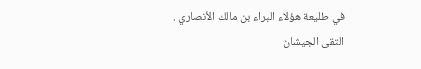في طليعة هؤلاء البراء بن مالك الأنصاري .
التقى الجيشان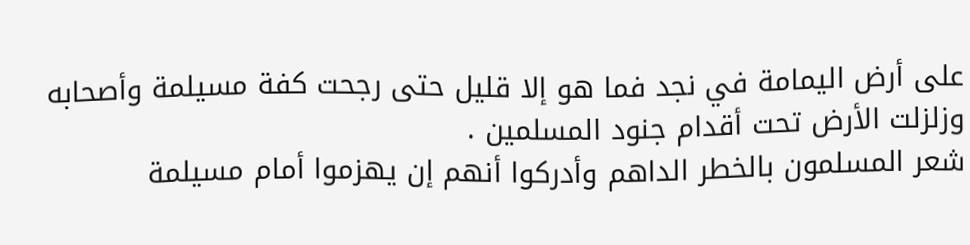على أرض اليمامة في نجد فما هو إلا قليل حتى رجحت كفة مسيلمة وأصحابه وزلزلت الأرض تحت أقدام جنود المسلمين .
شعر المسلمون بالخطر الداهم وأدركوا أنهم إن يهزموا أمام مسيلمة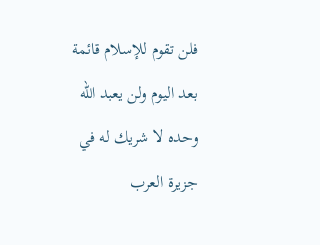فلن تقوم للإسلام قائمة بعد اليوم ولن يعبد الله وحده لا شريك له في جزيرة العرب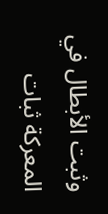وثبت الأبطال في المعركة ثبات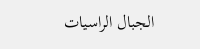الجبال الراسيات